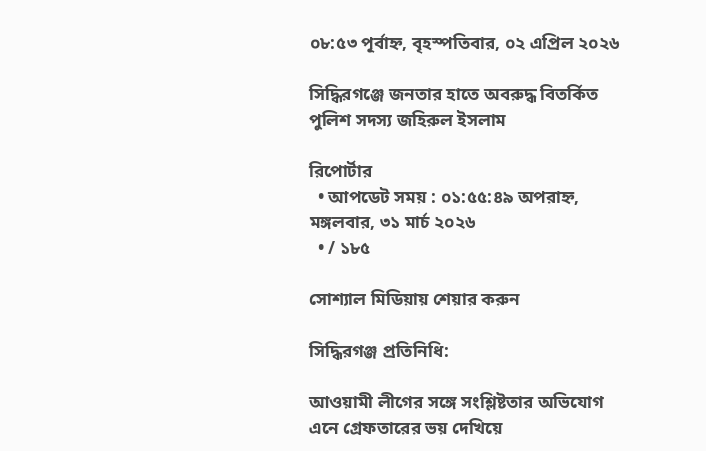০৮:৫৩ পূর্বাহ্ন, বৃহস্পতিবার, ০২ এপ্রিল ২০২৬

সিদ্ধিরগঞ্জে জনতার হাতে অবরুদ্ধ বিতর্কিত পুলিশ সদস্য জহিরুল ইসলাম

রিপোর্টার
  • আপডেট সময় : ০১:৫৫:৪৯ অপরাহ্ন, মঙ্গলবার, ৩১ মার্চ ২০২৬
  • / ১৮৫

সোশ্যাল মিডিয়ায় শেয়ার করুন

সিদ্ধিরগঞ্জ প্রতিনিধি:

আওয়ামী লীগের সঙ্গে সংশ্লিষ্টতার অভিযোগ এনে গ্রেফতারের ভয় দেখিয়ে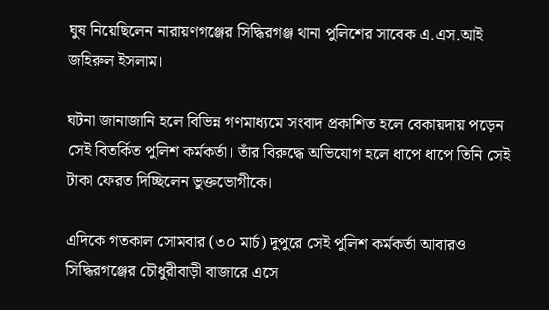ঘুষ নিয়েছিলেন নারায়ণগঞ্জের সিদ্ধিরগঞ্জ থানা পুলিশের সাবেক এ.এস.আই জহিরুল ইসলাম।

ঘটনা জানাজানি হলে বিভিন্ন গণমাধ্যমে সংবাদ প্রকাশিত হলে বেকায়দায় পড়েন সেই বিতর্কিত পুলিশ কর্মকর্তা। তাঁর বিরুদ্ধে অভিযোগ হলে ধাপে ধাপে তিনি সেই টাকা ফেরত দিচ্ছিলেন ভুক্তভোগীকে।

এদিকে গতকাল সোমবার (৩০ মার্চ) দুপুরে সেই পুলিশ কর্মকর্তা আবারও সিদ্ধিরগঞ্জের চৌধুরীবাড়ী বাজারে এসে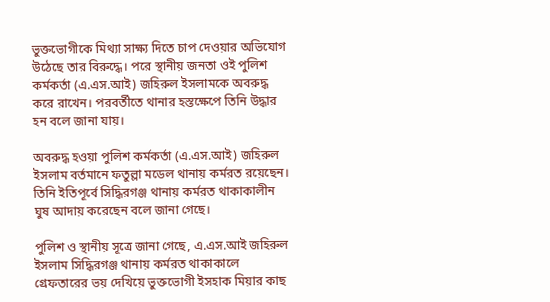ভুক্তভোগীকে মিথ্যা সাক্ষ্য দিতে চাপ দেওয়ার অভিযোগ উঠেছে তার বিরুদ্ধে। পরে স্থানীয় জনতা ওই পুলিশ কর্মকর্তা (এ.এস.আই) জহিরুল ইসলামকে অবরুদ্ধ করে রাখেন। পরবর্তীতে থানার হস্তক্ষেপে তিনি উদ্ধার হন বলে জানা যায়।

অবরুদ্ধ হওয়া পুলিশ কর্মকর্তা (এ.এস.আই) জহিরুল ইসলাম বর্তমানে ফতুল্লা মডেল থানায় কর্মরত রয়েছেন। তিনি ইতিপূর্বে সিদ্ধিরগঞ্জ থানায় কর্মরত থাকাকালীন ঘুষ আদায় করেছেন বলে জানা গেছে।

পুলিশ ও স্থানীয় সূত্রে জানা গেছে, এ.এস.আই জহিরুল ইসলাম সিদ্ধিরগঞ্জ থানায় কর্মরত থাকাকালে গ্রেফতারের ভয় দেখিয়ে ভুক্তভোগী ইসহাক মিয়ার কাছ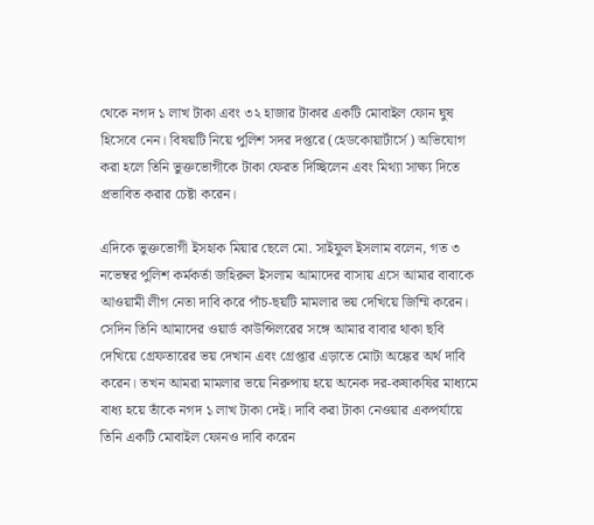থেকে নগদ ১ লাখ টাকা এবং ৩২ হাজার টাকার একটি মোবাইল ফোন ঘুষ হিসেবে নেন। বিষয়টি নিয়ে পুলিশ সদর দপ্তরে (হেডকোয়ার্টার্সে) অভিযোগ করা হলে তিনি ভুক্তভোগীকে টাকা ফেরত দিচ্ছিলেন এবং মিথ্যা সাক্ষ্য দিতে প্রভাবিত করার চেষ্টা করেন।

এদিকে ভুক্তভোগী ইসহাক মিয়ার ছেলে মো. সাইফুল ইসলাম বলেন, গত ৩ নভেম্বর পুলিশ কর্মকর্তা জহিরুল ইসলাম আমাদের বাসায় এসে আমার বাবাকে আওয়ামী লীগ নেতা দাবি করে পাঁচ-ছয়টি মামলার ভয় দেখিয়ে জিম্মি করেন। সেদিন তিনি আমাদের ওয়ার্ড কাউন্সিলরের সঙ্গে আমার বাবার থাকা ছবি দেখিয়ে গ্রেফতারের ভয় দেখান এবং গ্রেপ্তার এড়াতে মোটা অঙ্কের অর্থ দাবি করেন। তখন আমরা মামলার ভয়ে নিরুপায় হয়ে অনেক দর-কষাকষির মাধ্যমে বাধ্য হয়ে তাঁকে নগদ ১ লাখ টাকা দেই। দাবি করা টাকা নেওয়ার একপর্যায়ে তিনি একটি মোবাইল ফোনও দাবি করেন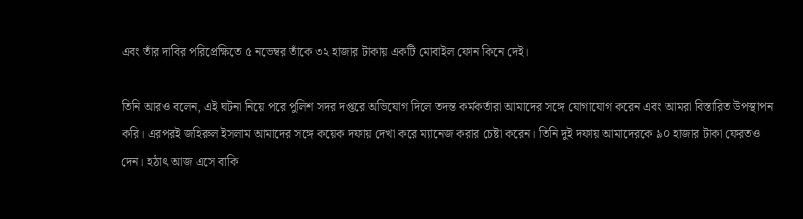এবং তাঁর দাবির পরিপ্রেক্ষিতে ৫ নভেম্বর তাঁকে ৩২ হাজার টাকায় একটি মোবাইল ফোন কিনে দেই।

তিনি আরও বলেন, এই ঘটনা নিয়ে পরে পুলিশ সদর দপ্তরে অভিযোগ দিলে তদন্ত কর্মকর্তারা আমাদের সঙ্গে যোগাযোগ করেন এবং আমরা বিস্তারিত উপস্থাপন করি। এরপরই জহিরুল ইসলাম আমাদের সঙ্গে কয়েক দফায় দেখা করে ম্যানেজ করার চেষ্টা করেন। তিনি দুই দফায় আমাদেরকে ৯০ হাজার টাকা ফেরতও দেন। হঠাৎ আজ এসে বাকি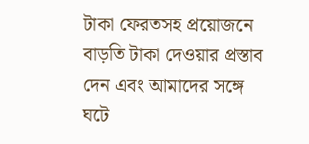টাকা ফেরতসহ প্রয়োজনে বাড়তি টাকা দেওয়ার প্রস্তাব দেন এবং আমাদের সঙ্গে ঘটে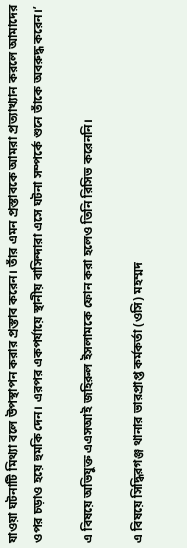যাওয়া ঘটনাটি মিথ্যা বলে উপস্থাপন করার প্রস্তাব করেন। তাঁর এমন প্রস্তাবকে আমরা প্রত্যাখ্যান করলে আমাদের ওপর চড়াও হয়ে হুমকি দেন। এরপর একপর্যায়ে স্থানীয় বাসিন্দারা এসে ঘটনা সম্পর্কে শুনে তাঁকে অবরুদ্ধ করেন।’

এ বিষয়ে অভিযুক্ত এএসআই জহিরুল ইসলামকে ফোন করা হলেও তিনি রিসিভ করেননি।

এ বিষয়ে সিদ্ধিরগঞ্জ থানার ভারপ্রাপ্ত কর্মকর্তা (ওসি) মহম্মদ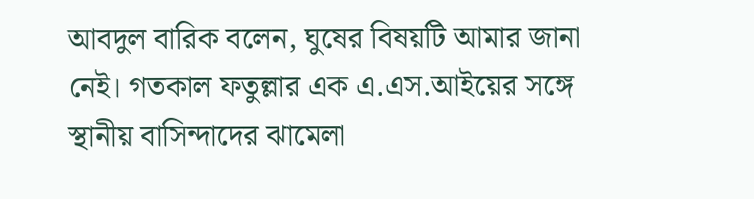আবদুল বারিক বলেন, ঘুষের বিষয়টি আমার জানা নেই। গতকাল ফতুল্লার এক এ.এস.আইয়ের সঙ্গে স্থানীয় বাসিন্দাদের ঝামেলা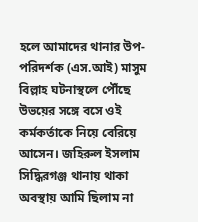হলে আমাদের থানার উপ-পরিদর্শক (এস.আই) মাসুম বিল্লাহ ঘটনাস্থলে পৌঁছে উভয়ের সঙ্গে বসে ওই কর্মকর্তাকে নিয়ে বেরিয়ে আসেন। জহিরুল ইসলাম সিদ্ধিরগঞ্জ থানায় থাকা অবস্থায় আমি ছিলাম না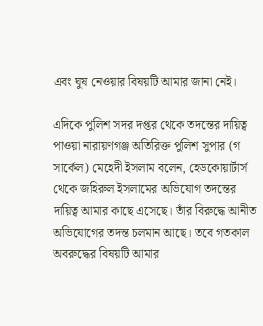এবং ঘুষ নেওয়ার বিষয়টি আমার জানা নেই।

এদিকে পুলিশ সদর দপ্তর থেকে তদন্তের দায়িত্ব পাওয়া নারায়ণগঞ্জ অতিরিক্ত পুলিশ সুপার (গ সার্কেল) মেহেদী ইসলাম বলেন, হেডকোয়ার্টার্স থেকে জহিরুল ইসলামের অভিযোগ তদন্তের দায়িত্ব আমার কাছে এসেছে। তাঁর বিরুদ্ধে আনীত অভিযোগের তদন্ত চলমান আছে। তবে গতকাল অবরুদ্ধের বিষয়টি আমার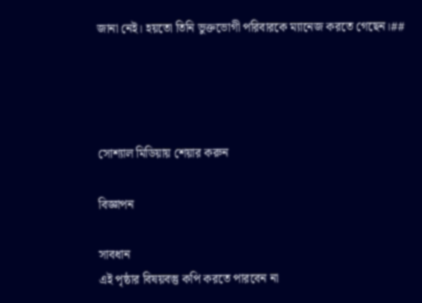জানা নেই। হয়তো তিনি ভুক্তভোগী পরিবারকে ম্যানেজ করতে গেছেন।##




সোশ্যাল মিডিয়ায় শেয়ার করুন

বিজ্ঞাপন

সাবধান
এই পৃষ্ঠার বিষয়বস্তু কপি করতে পারবেন না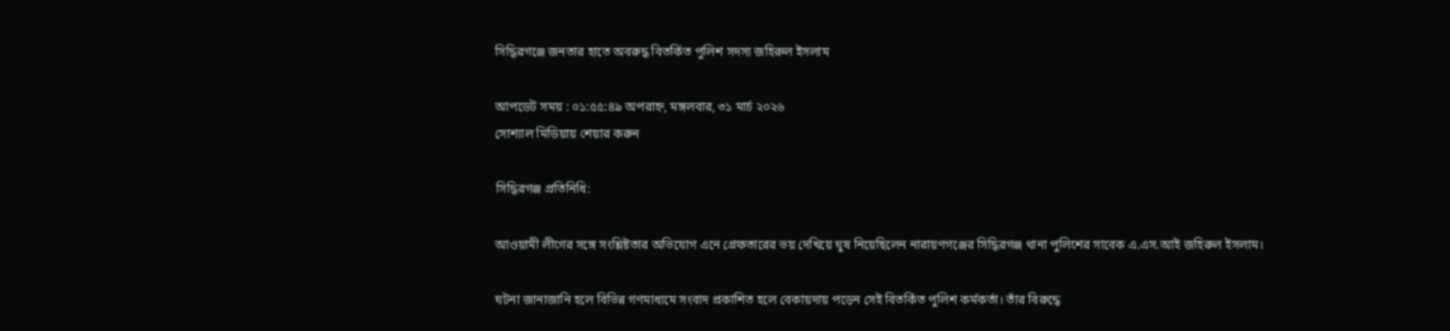সিদ্ধিরগঞ্জে জনতার হাতে অবরুদ্ধ বিতর্কিত পুলিশ সদস্য জহিরুল ইসলাম

আপডেট সময় : ০১:৫৫:৪৯ অপরাহ্ন, মঙ্গলবার, ৩১ মার্চ ২০২৬
সোশ্যাল মিডিয়ায় শেয়ার করুন

সিদ্ধিরগঞ্জ প্রতিনিধি:

আওয়ামী লীগের সঙ্গে সংশ্লিষ্টতার অভিযোগ এনে গ্রেফতারের ভয় দেখিয়ে ঘুষ নিয়েছিলেন নারায়ণগঞ্জের সিদ্ধিরগঞ্জ থানা পুলিশের সাবেক এ.এস.আই জহিরুল ইসলাম।

ঘটনা জানাজানি হলে বিভিন্ন গণমাধ্যমে সংবাদ প্রকাশিত হলে বেকায়দায় পড়েন সেই বিতর্কিত পুলিশ কর্মকর্তা। তাঁর বিরুদ্ধে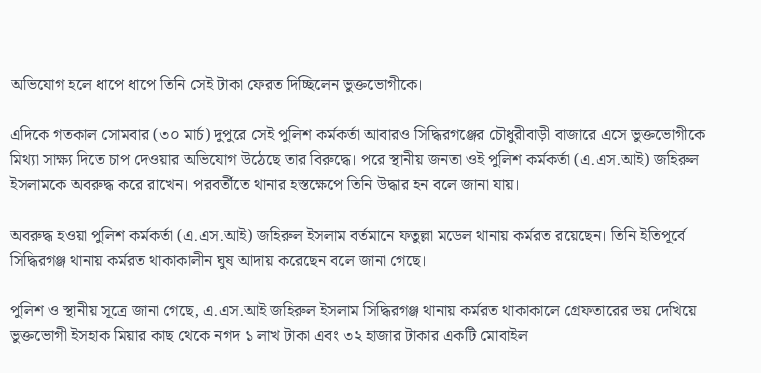অভিযোগ হলে ধাপে ধাপে তিনি সেই টাকা ফেরত দিচ্ছিলেন ভুক্তভোগীকে।

এদিকে গতকাল সোমবার (৩০ মার্চ) দুপুরে সেই পুলিশ কর্মকর্তা আবারও সিদ্ধিরগঞ্জের চৌধুরীবাড়ী বাজারে এসে ভুক্তভোগীকে মিথ্যা সাক্ষ্য দিতে চাপ দেওয়ার অভিযোগ উঠেছে তার বিরুদ্ধে। পরে স্থানীয় জনতা ওই পুলিশ কর্মকর্তা (এ.এস.আই) জহিরুল ইসলামকে অবরুদ্ধ করে রাখেন। পরবর্তীতে থানার হস্তক্ষেপে তিনি উদ্ধার হন বলে জানা যায়।

অবরুদ্ধ হওয়া পুলিশ কর্মকর্তা (এ.এস.আই) জহিরুল ইসলাম বর্তমানে ফতুল্লা মডেল থানায় কর্মরত রয়েছেন। তিনি ইতিপূর্বে সিদ্ধিরগঞ্জ থানায় কর্মরত থাকাকালীন ঘুষ আদায় করেছেন বলে জানা গেছে।

পুলিশ ও স্থানীয় সূত্রে জানা গেছে, এ.এস.আই জহিরুল ইসলাম সিদ্ধিরগঞ্জ থানায় কর্মরত থাকাকালে গ্রেফতারের ভয় দেখিয়ে ভুক্তভোগী ইসহাক মিয়ার কাছ থেকে নগদ ১ লাখ টাকা এবং ৩২ হাজার টাকার একটি মোবাইল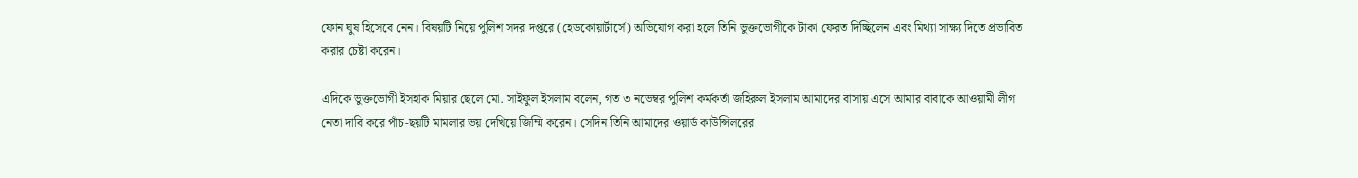ফোন ঘুষ হিসেবে নেন। বিষয়টি নিয়ে পুলিশ সদর দপ্তরে (হেডকোয়ার্টার্সে) অভিযোগ করা হলে তিনি ভুক্তভোগীকে টাকা ফেরত দিচ্ছিলেন এবং মিথ্যা সাক্ষ্য দিতে প্রভাবিত করার চেষ্টা করেন।

এদিকে ভুক্তভোগী ইসহাক মিয়ার ছেলে মো. সাইফুল ইসলাম বলেন, গত ৩ নভেম্বর পুলিশ কর্মকর্তা জহিরুল ইসলাম আমাদের বাসায় এসে আমার বাবাকে আওয়ামী লীগ নেতা দাবি করে পাঁচ-ছয়টি মামলার ভয় দেখিয়ে জিম্মি করেন। সেদিন তিনি আমাদের ওয়ার্ড কাউন্সিলরের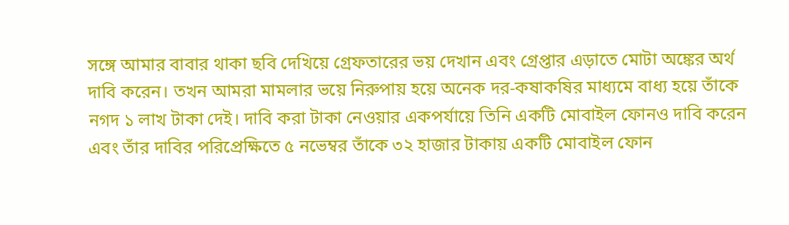সঙ্গে আমার বাবার থাকা ছবি দেখিয়ে গ্রেফতারের ভয় দেখান এবং গ্রেপ্তার এড়াতে মোটা অঙ্কের অর্থ দাবি করেন। তখন আমরা মামলার ভয়ে নিরুপায় হয়ে অনেক দর-কষাকষির মাধ্যমে বাধ্য হয়ে তাঁকে নগদ ১ লাখ টাকা দেই। দাবি করা টাকা নেওয়ার একপর্যায়ে তিনি একটি মোবাইল ফোনও দাবি করেন এবং তাঁর দাবির পরিপ্রেক্ষিতে ৫ নভেম্বর তাঁকে ৩২ হাজার টাকায় একটি মোবাইল ফোন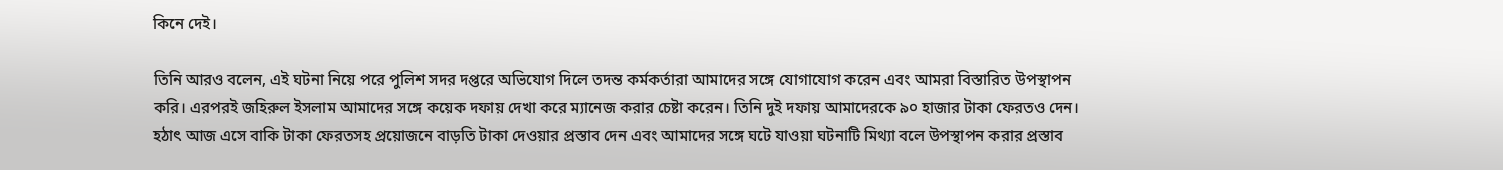কিনে দেই।

তিনি আরও বলেন, এই ঘটনা নিয়ে পরে পুলিশ সদর দপ্তরে অভিযোগ দিলে তদন্ত কর্মকর্তারা আমাদের সঙ্গে যোগাযোগ করেন এবং আমরা বিস্তারিত উপস্থাপন করি। এরপরই জহিরুল ইসলাম আমাদের সঙ্গে কয়েক দফায় দেখা করে ম্যানেজ করার চেষ্টা করেন। তিনি দুই দফায় আমাদেরকে ৯০ হাজার টাকা ফেরতও দেন। হঠাৎ আজ এসে বাকি টাকা ফেরতসহ প্রয়োজনে বাড়তি টাকা দেওয়ার প্রস্তাব দেন এবং আমাদের সঙ্গে ঘটে যাওয়া ঘটনাটি মিথ্যা বলে উপস্থাপন করার প্রস্তাব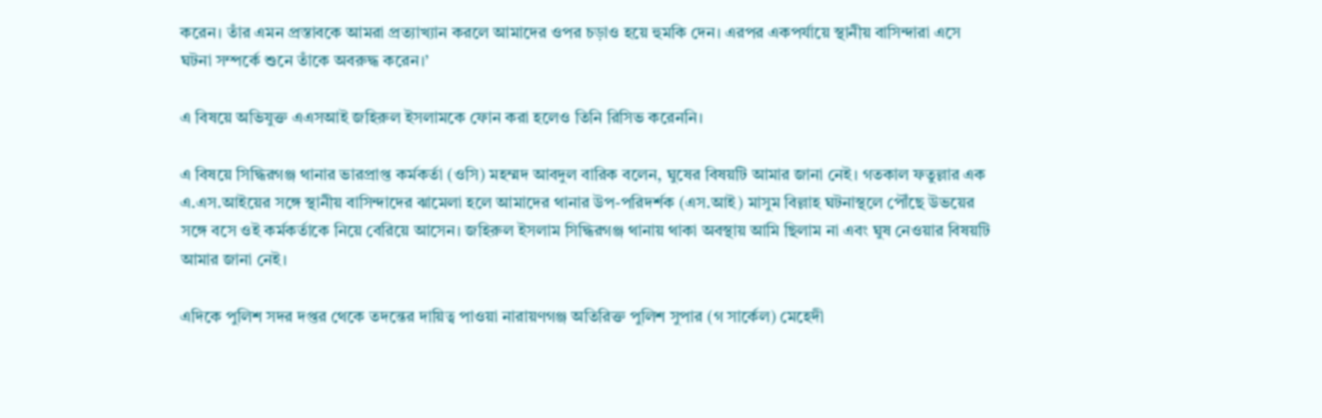করেন। তাঁর এমন প্রস্তাবকে আমরা প্রত্যাখ্যান করলে আমাদের ওপর চড়াও হয়ে হুমকি দেন। এরপর একপর্যায়ে স্থানীয় বাসিন্দারা এসে ঘটনা সম্পর্কে শুনে তাঁকে অবরুদ্ধ করেন।’

এ বিষয়ে অভিযুক্ত এএসআই জহিরুল ইসলামকে ফোন করা হলেও তিনি রিসিভ করেননি।

এ বিষয়ে সিদ্ধিরগঞ্জ থানার ভারপ্রাপ্ত কর্মকর্তা (ওসি) মহম্মদ আবদুল বারিক বলেন, ঘুষের বিষয়টি আমার জানা নেই। গতকাল ফতুল্লার এক এ.এস.আইয়ের সঙ্গে স্থানীয় বাসিন্দাদের ঝামেলা হলে আমাদের থানার উপ-পরিদর্শক (এস.আই) মাসুম বিল্লাহ ঘটনাস্থলে পৌঁছে উভয়ের সঙ্গে বসে ওই কর্মকর্তাকে নিয়ে বেরিয়ে আসেন। জহিরুল ইসলাম সিদ্ধিরগঞ্জ থানায় থাকা অবস্থায় আমি ছিলাম না এবং ঘুষ নেওয়ার বিষয়টি আমার জানা নেই।

এদিকে পুলিশ সদর দপ্তর থেকে তদন্তের দায়িত্ব পাওয়া নারায়ণগঞ্জ অতিরিক্ত পুলিশ সুপার (গ সার্কেল) মেহেদী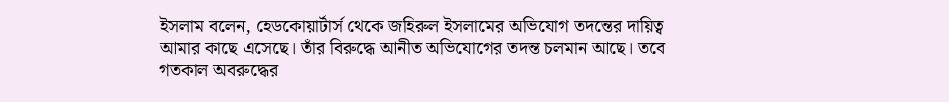ইসলাম বলেন, হেডকোয়ার্টার্স থেকে জহিরুল ইসলামের অভিযোগ তদন্তের দায়িত্ব আমার কাছে এসেছে। তাঁর বিরুদ্ধে আনীত অভিযোগের তদন্ত চলমান আছে। তবে গতকাল অবরুদ্ধের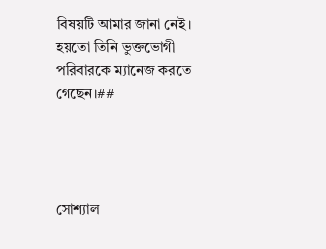বিষয়টি আমার জানা নেই। হয়তো তিনি ভুক্তভোগী পরিবারকে ম্যানেজ করতে গেছেন।##




সোশ্যাল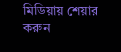মিডিয়ায় শেয়ার করুন